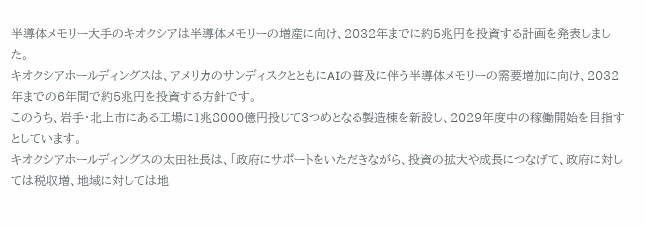半導体メモリー大手のキオクシアは半導体メモリーの増産に向け、2032年までに約5兆円を投資する計画を発表しました。
キオクシアホールディングスは、アメリカのサンディスクとともにAIの普及に伴う半導体メモリーの需要増加に向け、2032年までの6年間で約5兆円を投資する方針です。
このうち、岩手・北上市にある工場に1兆8000億円投じて3つめとなる製造棟を新設し、2029年度中の稼働開始を目指すとしています。
キオクシアホールディングスの太田社長は、「政府にサポートをいただきながら、投資の拡大や成長につなげて、政府に対しては税収増、地域に対しては地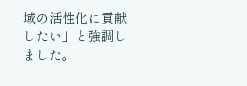域の活性化に貢献したい」と強調しました。